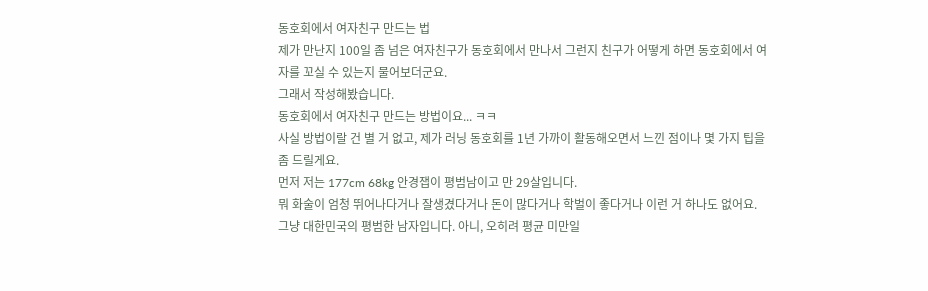동호회에서 여자친구 만드는 법
제가 만난지 100일 좀 넘은 여자친구가 동호회에서 만나서 그런지 친구가 어떻게 하면 동호회에서 여자를 꼬실 수 있는지 물어보더군요.
그래서 작성해봤습니다.
동호회에서 여자친구 만드는 방법이요... ㅋㅋ
사실 방법이랄 건 별 거 없고, 제가 러닝 동호회를 1년 가까이 활동해오면서 느낀 점이나 몇 가지 팁을 좀 드릴게요.
먼저 저는 177cm 68kg 안경잽이 평범남이고 만 29살입니다.
뭐 화술이 엄청 뛰어나다거나 잘생겼다거나 돈이 많다거나 학벌이 좋다거나 이런 거 하나도 없어요.
그냥 대한민국의 평범한 남자입니다. 아니, 오히려 평균 미만일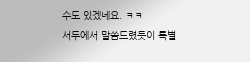수도 있겠네요. ㅋㅋ
서두에서 말씀드렸듯이 특별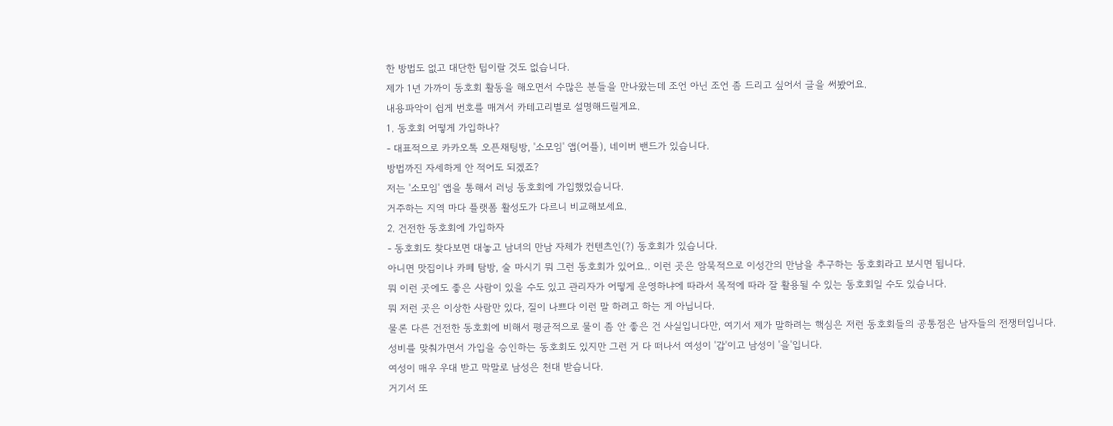한 방법도 없고 대단한 팁이랄 것도 없습니다.
제가 1년 가까이 동호회 활동을 해오면서 수많은 분들을 만나왔는데 조언 아닌 조언 좀 드리고 싶어서 글을 써봤어요.
내용파악이 쉽게 번호를 매겨서 카테고리별로 설명해드릴게요.
1. 동호회 어떻게 가입하나?
- 대표적으로 카카오톡 오픈채팅방, '소모임' 앱(어플), 네이버 밴드가 있습니다.
방법까진 자세하게 안 적어도 되겠죠?
저는 '소모임' 앱을 통해서 러닝 동호회에 가입했었습니다.
거주하는 지역 마다 플랫폼 활성도가 다르니 비교해보세요.
2. 건전한 동호회에 가입하자
- 동호회도 찾다보면 대놓고 남녀의 만남 자체가 컨텐츠인(?) 동호회가 있습니다.
아니면 맛집이나 카페 탐방, 술 마시기 뭐 그런 동호회가 있어요.. 이런 곳은 암묵적으로 이성간의 만남을 추구하는 동호회라고 보시면 됩니다.
뭐 이런 곳에도 좋은 사람이 있을 수도 있고 관리자가 어떻게 운영하냐에 따라서 목적에 따라 잘 활용될 수 있는 동호회일 수도 있습니다.
뭐 저런 곳은 이상한 사람만 있다, 질이 나쁘다 이런 말 하려고 하는 게 아닙니다.
물론 다른 건전한 동호회에 비해서 평균적으로 물이 좀 안 좋은 건 사실입니다만, 여기서 제가 말하려는 핵심은 저런 동호회들의 공통점은 남자들의 전쟁터입니다.
성비를 맞춰가면서 가입을 승인하는 동호회도 있지만 그런 거 다 떠나서 여성이 '갑'이고 남성이 '을'입니다.
여성이 매우 우대 받고 막말로 남성은 천대 받습니다.
거기서 또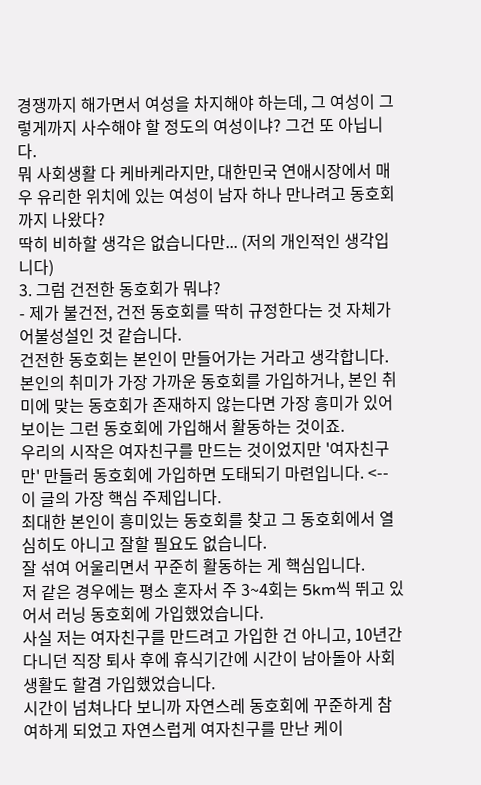경쟁까지 해가면서 여성을 차지해야 하는데, 그 여성이 그렇게까지 사수해야 할 정도의 여성이냐? 그건 또 아닙니다.
뭐 사회생활 다 케바케라지만, 대한민국 연애시장에서 매우 유리한 위치에 있는 여성이 남자 하나 만나려고 동호회까지 나왔다?
딱히 비하할 생각은 없습니다만... (저의 개인적인 생각입니다)
3. 그럼 건전한 동호회가 뭐냐?
- 제가 불건전, 건전 동호회를 딱히 규정한다는 것 자체가 어불성설인 것 같습니다.
건전한 동호회는 본인이 만들어가는 거라고 생각합니다.
본인의 취미가 가장 가까운 동호회를 가입하거나, 본인 취미에 맞는 동호회가 존재하지 않는다면 가장 흥미가 있어보이는 그런 동호회에 가입해서 활동하는 것이죠.
우리의 시작은 여자친구를 만드는 것이었지만 '여자친구만' 만들러 동호회에 가입하면 도태되기 마련입니다. <-- 이 글의 가장 핵심 주제입니다.
최대한 본인이 흥미있는 동호회를 찾고 그 동호회에서 열심히도 아니고 잘할 필요도 없습니다.
잘 섞여 어울리면서 꾸준히 활동하는 게 핵심입니다.
저 같은 경우에는 평소 혼자서 주 3~4회는 5km씩 뛰고 있어서 러닝 동호회에 가입했었습니다.
사실 저는 여자친구를 만드려고 가입한 건 아니고, 10년간 다니던 직장 퇴사 후에 휴식기간에 시간이 남아돌아 사회생활도 할겸 가입했었습니다.
시간이 넘쳐나다 보니까 자연스레 동호회에 꾸준하게 참여하게 되었고 자연스럽게 여자친구를 만난 케이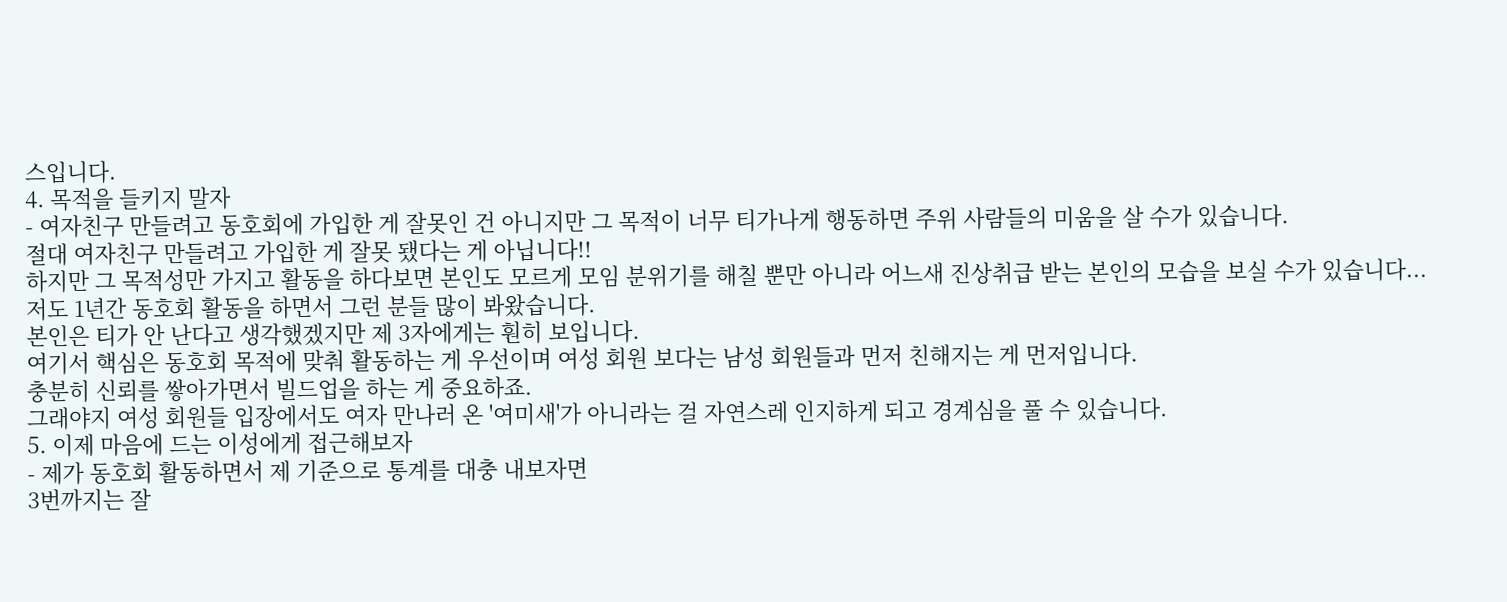스입니다.
4. 목적을 들키지 말자
- 여자친구 만들려고 동호회에 가입한 게 잘못인 건 아니지만 그 목적이 너무 티가나게 행동하면 주위 사람들의 미움을 살 수가 있습니다.
절대 여자친구 만들려고 가입한 게 잘못 됐다는 게 아닙니다!!
하지만 그 목적성만 가지고 활동을 하다보면 본인도 모르게 모임 분위기를 해칠 뿐만 아니라 어느새 진상취급 받는 본인의 모습을 보실 수가 있습니다...
저도 1년간 동호회 활동을 하면서 그런 분들 많이 봐왔습니다.
본인은 티가 안 난다고 생각했겠지만 제 3자에게는 훤히 보입니다.
여기서 핵심은 동호회 목적에 맞춰 활동하는 게 우선이며 여성 회원 보다는 남성 회원들과 먼저 친해지는 게 먼저입니다.
충분히 신뢰를 쌓아가면서 빌드업을 하는 게 중요하죠.
그래야지 여성 회원들 입장에서도 여자 만나러 온 '여미새'가 아니라는 걸 자연스레 인지하게 되고 경계심을 풀 수 있습니다.
5. 이제 마음에 드는 이성에게 접근해보자
- 제가 동호회 활동하면서 제 기준으로 통계를 대충 내보자면
3번까지는 잘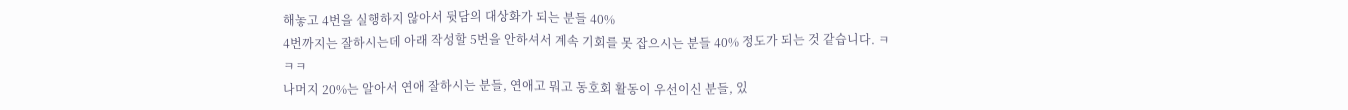해놓고 4번을 실행하지 않아서 뒷담의 대상화가 되는 분들 40%
4번까지는 잘하시는데 아래 작성할 5번을 안하셔서 계속 기회를 못 잡으시는 분들 40% 정도가 되는 것 같습니다. ㅋㅋㅋ
나머지 20%는 알아서 연애 잘하시는 분들, 연애고 뭐고 동호회 활동이 우선이신 분들, 있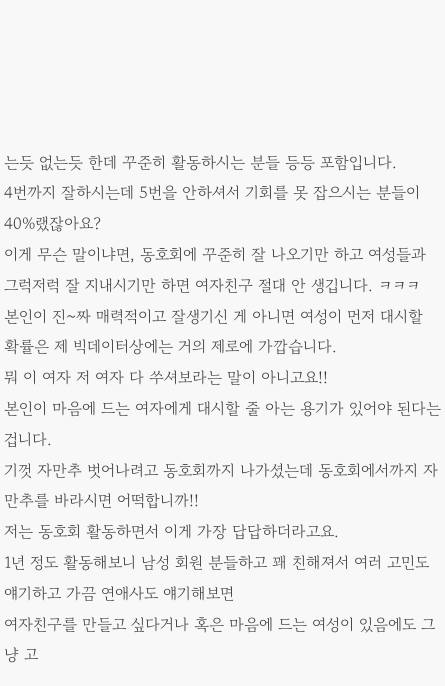는듯 없는듯 한데 꾸준히 활동하시는 분들 등등 포함입니다.
4번까지 잘하시는데 5번을 안하셔서 기회를 못 잡으시는 분들이 40%랬잖아요?
이게 무슨 말이냐면, 동호회에 꾸준히 잘 나오기만 하고 여성들과 그럭저럭 잘 지내시기만 하면 여자친구 절대 안 생깁니다. ㅋㅋㅋ
본인이 진~짜 매력적이고 잘생기신 게 아니면 여성이 먼저 대시할 확률은 제 빅데이터상에는 거의 제로에 가깝습니다.
뭐 이 여자 저 여자 다 쑤셔보라는 말이 아니고요!!
본인이 마음에 드는 여자에게 대시할 줄 아는 용기가 있어야 된다는 겁니다.
기껏 자만추 벗어나려고 동호회까지 나가셨는데 동호회에서까지 자만추를 바라시면 어떡합니까!!
저는 동호회 활동하면서 이게 가장 답답하더라고요.
1년 정도 활동해보니 남성 회원 분들하고 꽤 친해져서 여러 고민도 얘기하고 가끔 연애사도 얘기해보면
여자친구를 만들고 싶다거나 혹은 마음에 드는 여성이 있음에도 그냥 고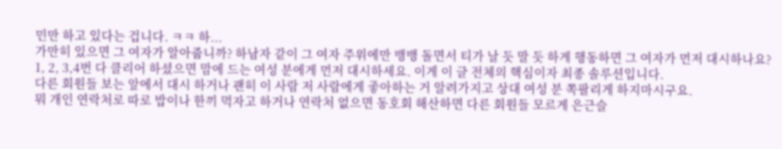민만 하고 있다는 겁니다. ㅋㅋ 하...
가만히 있으면 그 여자가 알아줍니까? 하남자 같이 그 여자 주위에만 뱅뱅 돌면서 티가 날 듯 말 듯 하게 행동하면 그 여자가 먼저 대시하나요?
1, 2, 3,4번 다 클리어 하셨으면 맘에 드는 여성 분에게 먼저 대시하세요. 이게 이 글 전체의 핵심이자 최종 솔루션입니다.
다른 회원들 보는 앞에서 대시 하거나 괜히 이 사람 저 사람에게 좋아하는 거 알려가지고 상대 여성 분 쪽팔리게 하지마시구요.
뭐 개인 연락처로 따로 밥이나 한끼 먹자고 하거나 연락처 없으면 동호회 해산하면 다른 회원들 모르게 은근슬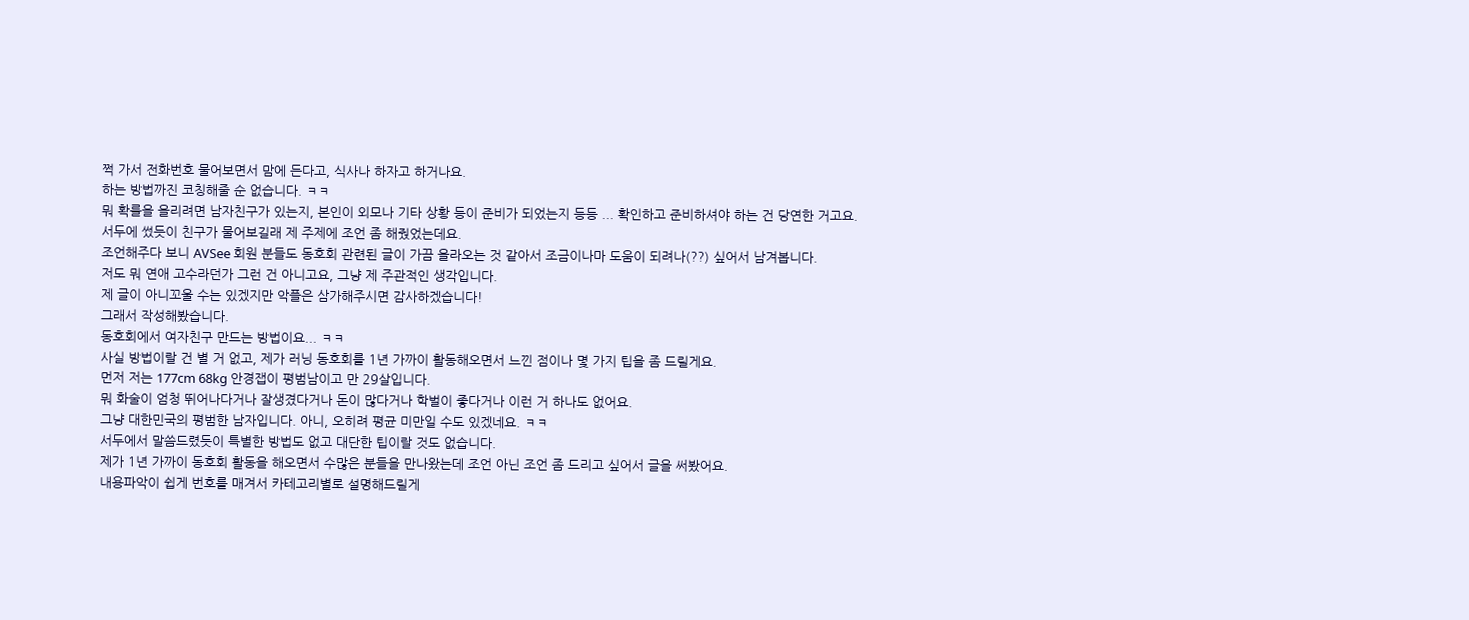쩍 가서 전화번호 물어보면서 맘에 든다고, 식사나 하자고 하거나요.
하는 방법까진 코칭해줄 순 없습니다. ㅋㅋ
뭐 확률을 올리려면 남자친구가 있는지, 본인이 외모나 기타 상황 등이 준비가 되었는지 등등 ... 확인하고 준비하셔야 하는 건 당연한 거고요.
서두에 썼듯이 친구가 물어보길래 제 주제에 조언 좀 해줬었는데요.
조언해주다 보니 AVSee 회원 분들도 동호회 관련된 글이 가끔 올라오는 것 같아서 조금이나마 도움이 되려나(??) 싶어서 남겨봅니다.
저도 뭐 연애 고수라던가 그런 건 아니고요, 그냥 제 주관적인 생각입니다.
제 글이 아니꼬울 수는 있겠지만 악플은 삼가해주시면 감사하겠습니다!
그래서 작성해봤습니다.
동호회에서 여자친구 만드는 방법이요... ㅋㅋ
사실 방법이랄 건 별 거 없고, 제가 러닝 동호회를 1년 가까이 활동해오면서 느낀 점이나 몇 가지 팁을 좀 드릴게요.
먼저 저는 177cm 68kg 안경잽이 평범남이고 만 29살입니다.
뭐 화술이 엄청 뛰어나다거나 잘생겼다거나 돈이 많다거나 학벌이 좋다거나 이런 거 하나도 없어요.
그냥 대한민국의 평범한 남자입니다. 아니, 오히려 평균 미만일 수도 있겠네요. ㅋㅋ
서두에서 말씀드렸듯이 특별한 방법도 없고 대단한 팁이랄 것도 없습니다.
제가 1년 가까이 동호회 활동을 해오면서 수많은 분들을 만나왔는데 조언 아닌 조언 좀 드리고 싶어서 글을 써봤어요.
내용파악이 쉽게 번호를 매겨서 카테고리별로 설명해드릴게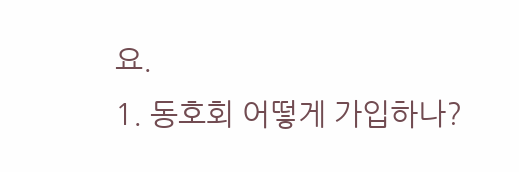요.
1. 동호회 어떻게 가입하나?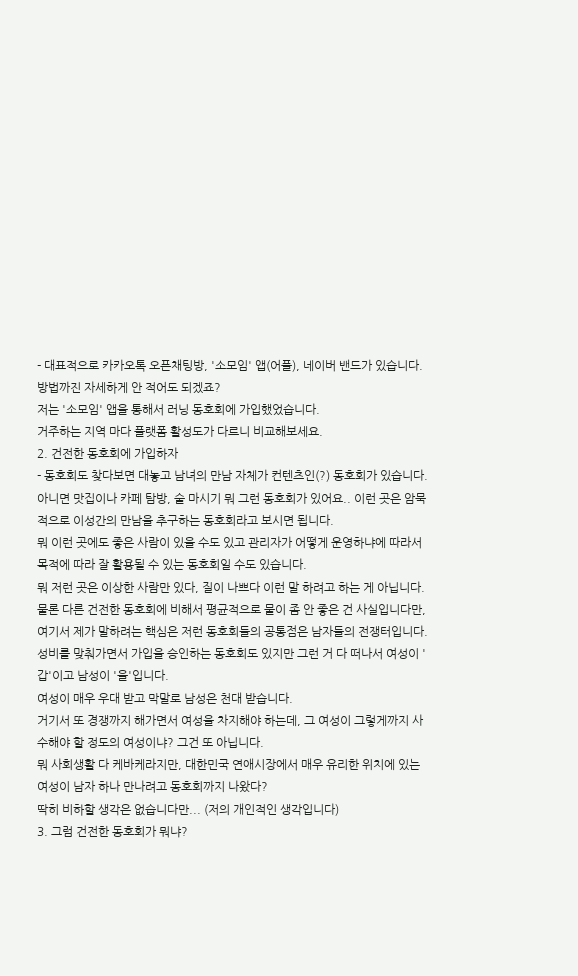- 대표적으로 카카오톡 오픈채팅방, '소모임' 앱(어플), 네이버 밴드가 있습니다.
방법까진 자세하게 안 적어도 되겠죠?
저는 '소모임' 앱을 통해서 러닝 동호회에 가입했었습니다.
거주하는 지역 마다 플랫폼 활성도가 다르니 비교해보세요.
2. 건전한 동호회에 가입하자
- 동호회도 찾다보면 대놓고 남녀의 만남 자체가 컨텐츠인(?) 동호회가 있습니다.
아니면 맛집이나 카페 탐방, 술 마시기 뭐 그런 동호회가 있어요.. 이런 곳은 암묵적으로 이성간의 만남을 추구하는 동호회라고 보시면 됩니다.
뭐 이런 곳에도 좋은 사람이 있을 수도 있고 관리자가 어떻게 운영하냐에 따라서 목적에 따라 잘 활용될 수 있는 동호회일 수도 있습니다.
뭐 저런 곳은 이상한 사람만 있다, 질이 나쁘다 이런 말 하려고 하는 게 아닙니다.
물론 다른 건전한 동호회에 비해서 평균적으로 물이 좀 안 좋은 건 사실입니다만, 여기서 제가 말하려는 핵심은 저런 동호회들의 공통점은 남자들의 전쟁터입니다.
성비를 맞춰가면서 가입을 승인하는 동호회도 있지만 그런 거 다 떠나서 여성이 '갑'이고 남성이 '을'입니다.
여성이 매우 우대 받고 막말로 남성은 천대 받습니다.
거기서 또 경쟁까지 해가면서 여성을 차지해야 하는데, 그 여성이 그렇게까지 사수해야 할 정도의 여성이냐? 그건 또 아닙니다.
뭐 사회생활 다 케바케라지만, 대한민국 연애시장에서 매우 유리한 위치에 있는 여성이 남자 하나 만나려고 동호회까지 나왔다?
딱히 비하할 생각은 없습니다만... (저의 개인적인 생각입니다)
3. 그럼 건전한 동호회가 뭐냐?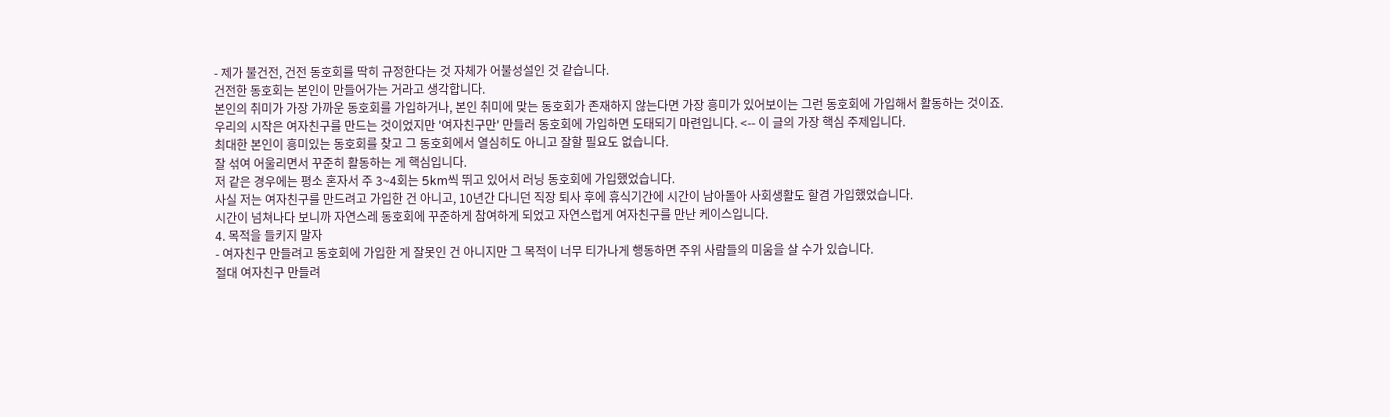- 제가 불건전, 건전 동호회를 딱히 규정한다는 것 자체가 어불성설인 것 같습니다.
건전한 동호회는 본인이 만들어가는 거라고 생각합니다.
본인의 취미가 가장 가까운 동호회를 가입하거나, 본인 취미에 맞는 동호회가 존재하지 않는다면 가장 흥미가 있어보이는 그런 동호회에 가입해서 활동하는 것이죠.
우리의 시작은 여자친구를 만드는 것이었지만 '여자친구만' 만들러 동호회에 가입하면 도태되기 마련입니다. <-- 이 글의 가장 핵심 주제입니다.
최대한 본인이 흥미있는 동호회를 찾고 그 동호회에서 열심히도 아니고 잘할 필요도 없습니다.
잘 섞여 어울리면서 꾸준히 활동하는 게 핵심입니다.
저 같은 경우에는 평소 혼자서 주 3~4회는 5km씩 뛰고 있어서 러닝 동호회에 가입했었습니다.
사실 저는 여자친구를 만드려고 가입한 건 아니고, 10년간 다니던 직장 퇴사 후에 휴식기간에 시간이 남아돌아 사회생활도 할겸 가입했었습니다.
시간이 넘쳐나다 보니까 자연스레 동호회에 꾸준하게 참여하게 되었고 자연스럽게 여자친구를 만난 케이스입니다.
4. 목적을 들키지 말자
- 여자친구 만들려고 동호회에 가입한 게 잘못인 건 아니지만 그 목적이 너무 티가나게 행동하면 주위 사람들의 미움을 살 수가 있습니다.
절대 여자친구 만들려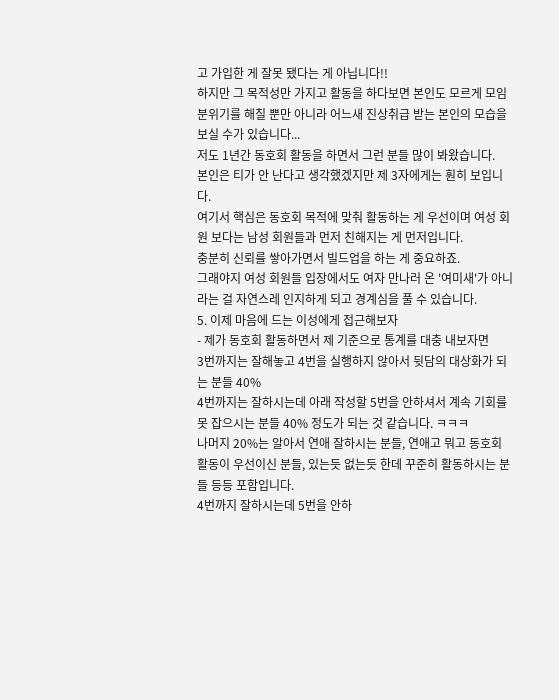고 가입한 게 잘못 됐다는 게 아닙니다!!
하지만 그 목적성만 가지고 활동을 하다보면 본인도 모르게 모임 분위기를 해칠 뿐만 아니라 어느새 진상취급 받는 본인의 모습을 보실 수가 있습니다...
저도 1년간 동호회 활동을 하면서 그런 분들 많이 봐왔습니다.
본인은 티가 안 난다고 생각했겠지만 제 3자에게는 훤히 보입니다.
여기서 핵심은 동호회 목적에 맞춰 활동하는 게 우선이며 여성 회원 보다는 남성 회원들과 먼저 친해지는 게 먼저입니다.
충분히 신뢰를 쌓아가면서 빌드업을 하는 게 중요하죠.
그래야지 여성 회원들 입장에서도 여자 만나러 온 '여미새'가 아니라는 걸 자연스레 인지하게 되고 경계심을 풀 수 있습니다.
5. 이제 마음에 드는 이성에게 접근해보자
- 제가 동호회 활동하면서 제 기준으로 통계를 대충 내보자면
3번까지는 잘해놓고 4번을 실행하지 않아서 뒷담의 대상화가 되는 분들 40%
4번까지는 잘하시는데 아래 작성할 5번을 안하셔서 계속 기회를 못 잡으시는 분들 40% 정도가 되는 것 같습니다. ㅋㅋㅋ
나머지 20%는 알아서 연애 잘하시는 분들, 연애고 뭐고 동호회 활동이 우선이신 분들, 있는듯 없는듯 한데 꾸준히 활동하시는 분들 등등 포함입니다.
4번까지 잘하시는데 5번을 안하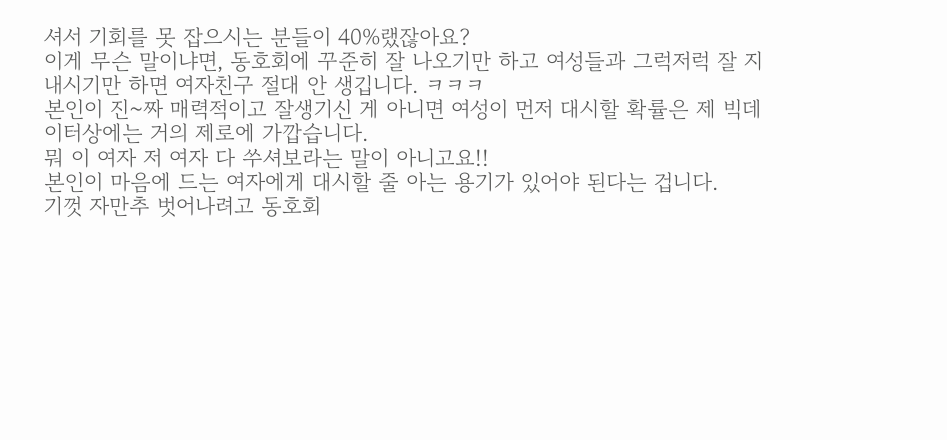셔서 기회를 못 잡으시는 분들이 40%랬잖아요?
이게 무슨 말이냐면, 동호회에 꾸준히 잘 나오기만 하고 여성들과 그럭저럭 잘 지내시기만 하면 여자친구 절대 안 생깁니다. ㅋㅋㅋ
본인이 진~짜 매력적이고 잘생기신 게 아니면 여성이 먼저 대시할 확률은 제 빅데이터상에는 거의 제로에 가깝습니다.
뭐 이 여자 저 여자 다 쑤셔보라는 말이 아니고요!!
본인이 마음에 드는 여자에게 대시할 줄 아는 용기가 있어야 된다는 겁니다.
기껏 자만추 벗어나려고 동호회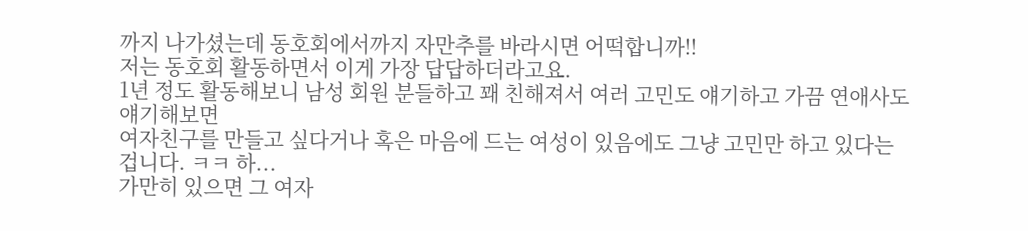까지 나가셨는데 동호회에서까지 자만추를 바라시면 어떡합니까!!
저는 동호회 활동하면서 이게 가장 답답하더라고요.
1년 정도 활동해보니 남성 회원 분들하고 꽤 친해져서 여러 고민도 얘기하고 가끔 연애사도 얘기해보면
여자친구를 만들고 싶다거나 혹은 마음에 드는 여성이 있음에도 그냥 고민만 하고 있다는 겁니다. ㅋㅋ 하...
가만히 있으면 그 여자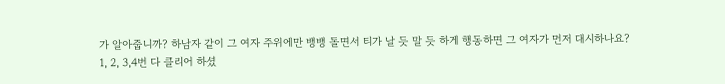가 알아줍니까? 하남자 같이 그 여자 주위에만 뱅뱅 돌면서 티가 날 듯 말 듯 하게 행동하면 그 여자가 먼저 대시하나요?
1, 2, 3,4번 다 클리어 하셨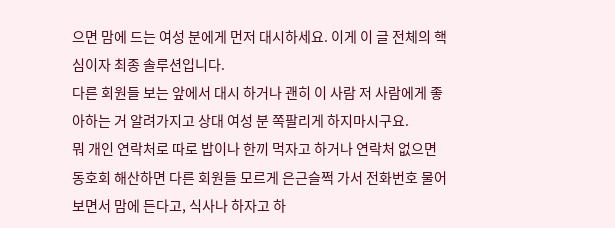으면 맘에 드는 여성 분에게 먼저 대시하세요. 이게 이 글 전체의 핵심이자 최종 솔루션입니다.
다른 회원들 보는 앞에서 대시 하거나 괜히 이 사람 저 사람에게 좋아하는 거 알려가지고 상대 여성 분 쪽팔리게 하지마시구요.
뭐 개인 연락처로 따로 밥이나 한끼 먹자고 하거나 연락처 없으면 동호회 해산하면 다른 회원들 모르게 은근슬쩍 가서 전화번호 물어보면서 맘에 든다고, 식사나 하자고 하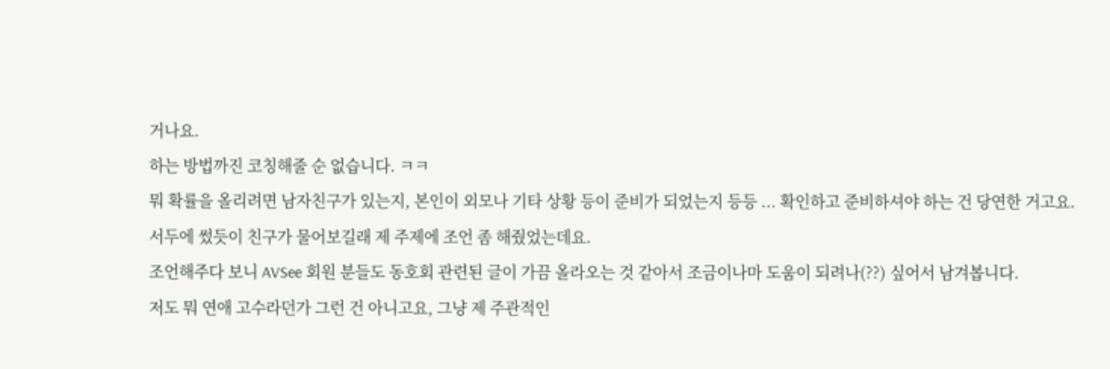거나요.
하는 방법까진 코칭해줄 순 없습니다. ㅋㅋ
뭐 확률을 올리려면 남자친구가 있는지, 본인이 외모나 기타 상황 등이 준비가 되었는지 등등 ... 확인하고 준비하셔야 하는 건 당연한 거고요.
서두에 썼듯이 친구가 물어보길래 제 주제에 조언 좀 해줬었는데요.
조언해주다 보니 AVSee 회원 분들도 동호회 관련된 글이 가끔 올라오는 것 같아서 조금이나마 도움이 되려나(??) 싶어서 남겨봅니다.
저도 뭐 연애 고수라던가 그런 건 아니고요, 그냥 제 주관적인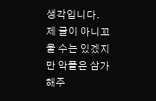생각입니다.
제 글이 아니꼬울 수는 있겠지만 악플은 삼가해주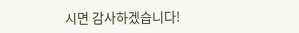시면 감사하겠습니다!